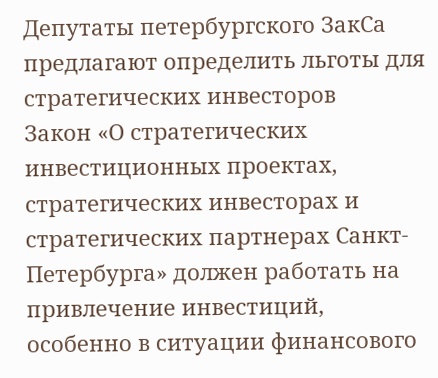Депутаты петербургского ЗакСа предлагают определить льготы для стратегических инвесторов
Закон «О стратегических инвестиционных проектах, стратегических инвесторах и стратегических партнерах Санкт-Петербурга» должен работать на привлечение инвестиций, особенно в ситуации финансового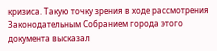кризиса. Такую точку зрения в ходе рассмотрения Законодательным Собранием города этого документа высказал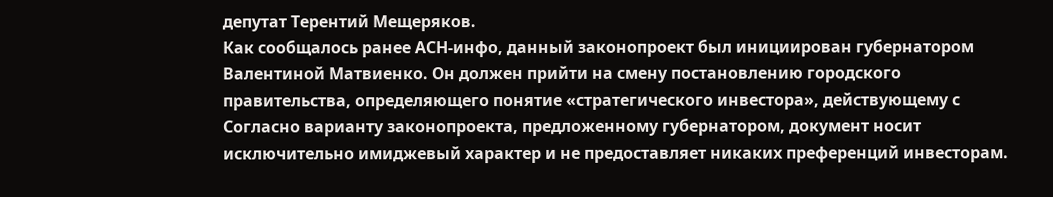депутат Терентий Мещеряков.
Как сообщалось ранее АСН-инфо, данный законопроект был инициирован губернатором Валентиной Матвиенко. Он должен прийти на смену постановлению городского правительства, определяющего понятие «стратегического инвестора», действующему с
Согласно варианту законопроекта, предложенному губернатором, документ носит исключительно имиджевый характер и не предоставляет никаких преференций инвесторам.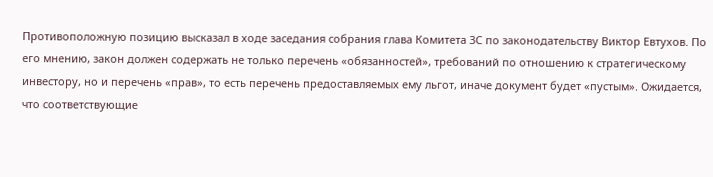Противоположную позицию высказал в ходе заседания собрания глава Комитета ЗС по законодательству Виктор Евтухов. По его мнению, закон должен содержать не только перечень «обязанностей», требований по отношению к стратегическому инвестору, но и перечень «прав», то есть перечень предоставляемых ему льгот, иначе документ будет «пустым». Ожидается, что соответствующие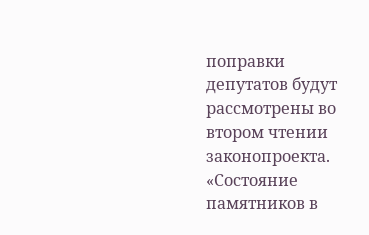поправки депутатов будут рассмотрены во втором чтении законопроекта.
«Состояние памятников в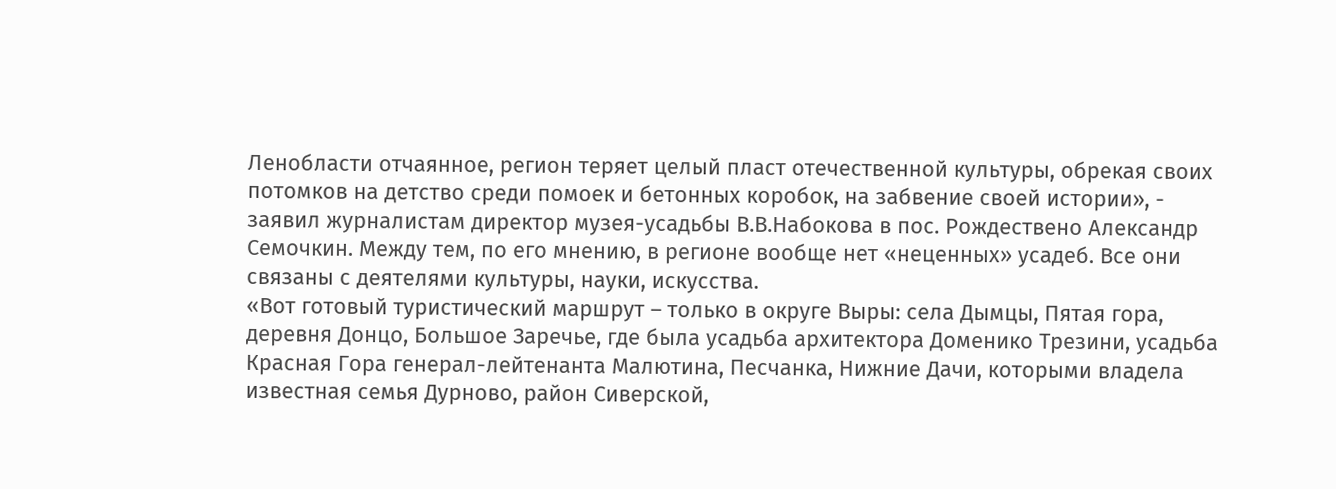Ленобласти отчаянное, регион теряет целый пласт отечественной культуры, обрекая своих потомков на детство среди помоек и бетонных коробок, на забвение своей истории», - заявил журналистам директор музея-усадьбы В.В.Набокова в пос. Рождествено Александр Семочкин. Между тем, по его мнению, в регионе вообще нет «неценных» усадеб. Все они связаны с деятелями культуры, науки, искусства.
«Вот готовый туристический маршрут – только в округе Выры: села Дымцы, Пятая гора, деревня Донцо, Большое Заречье, где была усадьба архитектора Доменико Трезини, усадьба Красная Гора генерал-лейтенанта Малютина, Песчанка, Нижние Дачи, которыми владела известная семья Дурново, район Сиверской,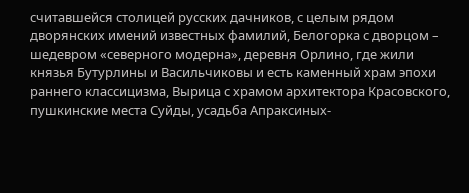считавшейся столицей русских дачников, с целым рядом дворянских имений известных фамилий, Белогорка с дворцом – шедевром «северного модерна», деревня Орлино, где жили князья Бутурлины и Васильчиковы и есть каменный храм эпохи раннего классицизма, Вырица с храмом архитектора Красовского, пушкинские места Суйды, усадьба Апраксиных-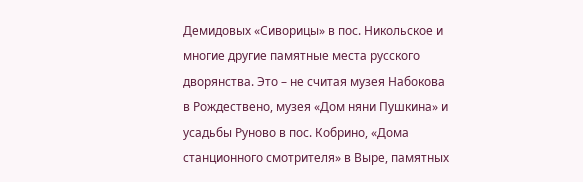Демидовых «Сиворицы» в пос. Никольское и многие другие памятные места русского дворянства. Это – не считая музея Набокова в Рождествено, музея «Дом няни Пушкина» и усадьбы Руново в пос. Кобрино, «Дома станционного смотрителя» в Выре, памятных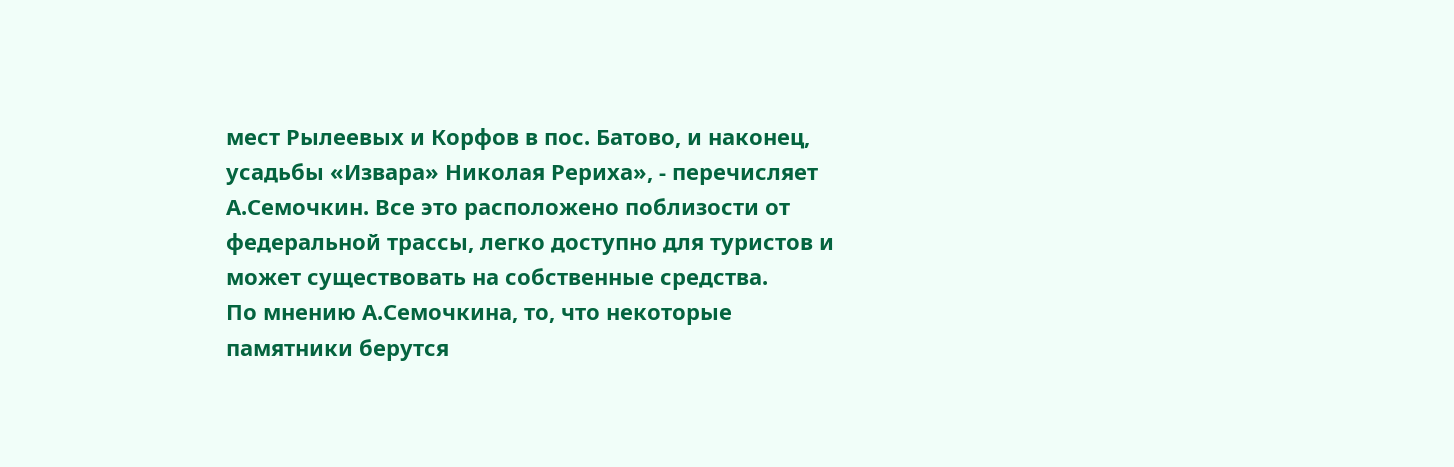мест Рылеевых и Корфов в пос. Батово, и наконец, усадьбы «Извара» Николая Рериха», - перечисляет А.Семочкин. Все это расположено поблизости от федеральной трассы, легко доступно для туристов и может существовать на собственные средства.
По мнению А.Семочкина, то, что некоторые памятники берутся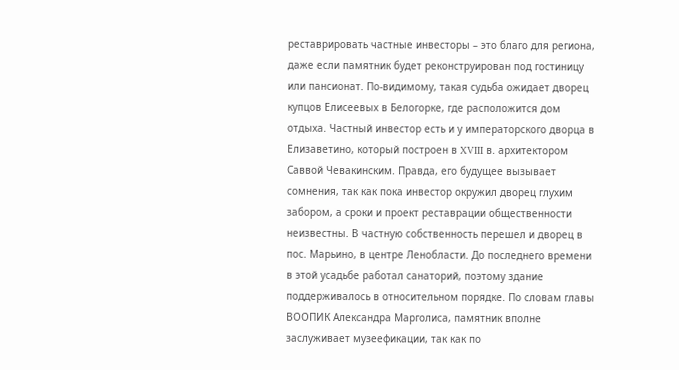реставрировать частные инвесторы – это благо для региона, даже если памятник будет реконструирован под гостиницу или пансионат. По-видимому, такая судьба ожидает дворец купцов Елисеевых в Белогорке, где расположится дом отдыха. Частный инвестор есть и у императорского дворца в Елизаветино, который построен в XVIII в. архитектором Саввой Чевакинским. Правда, его будущее вызывает сомнения, так как пока инвестор окружил дворец глухим забором, а сроки и проект реставрации общественности неизвестны. В частную собственность перешел и дворец в пос. Марьино, в центре Ленобласти. До последнего времени в этой усадьбе работал санаторий, поэтому здание поддерживалось в относительном порядке. По словам главы ВООПИК Александра Марголиса, памятник вполне заслуживает музеефикации, так как по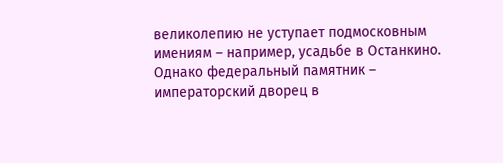великолепию не уступает подмосковным имениям – например, усадьбе в Останкино.
Однако федеральный памятник – императорский дворец в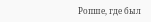Ропше, где был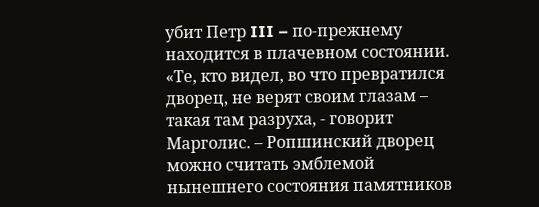убит Петр III – по-прежнему находится в плачевном состоянии. «Те, кто видел, во что превратился дворец, не верят своим глазам – такая там разруха, - говорит Марголис. – Ропшинский дворец можно считать эмблемой нынешнего состояния памятников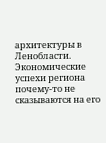архитектуры в Ленобласти. Экономические успехи региона почему-то не сказываются на его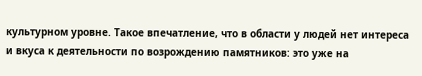культурном уровне. Такое впечатление, что в области у людей нет интереса и вкуса к деятельности по возрождению памятников: это уже на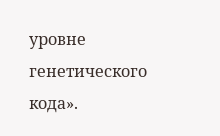уровне генетического кода».